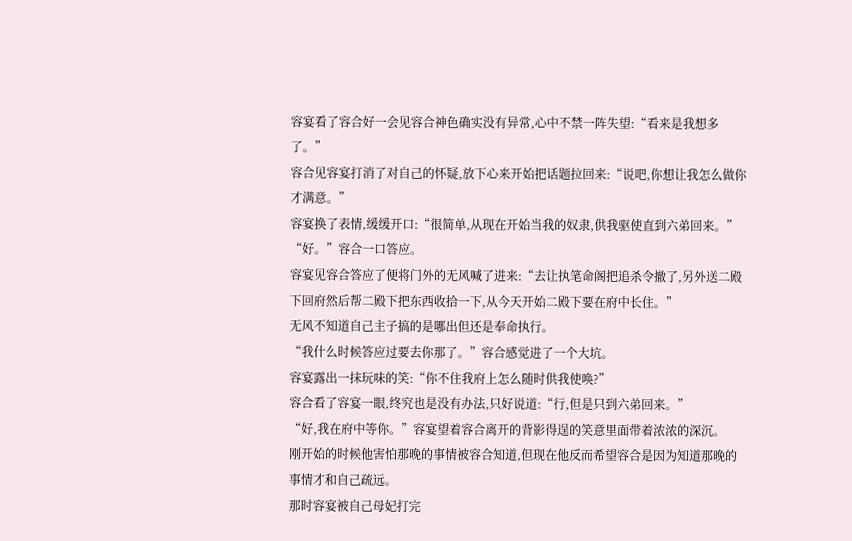容宴看了容合好一会见容合神色确实没有异常,心中不禁一阵失望:“看来是我想多了。”
容合见容宴打消了对自己的怀疑,放下心来开始把话题拉回来:“说吧,你想让我怎么做你才满意。”
容宴换了表情,缓缓开口:“很简单,从现在开始当我的奴隶,供我驱使直到六弟回来。”
“好。”容合一口答应。
容宴见容合答应了便将门外的无风喊了进来:“去让执笔命阁把追杀令撤了,另外送二殿下回府然后帮二殿下把东西收拾一下,从今天开始二殿下要在府中长住。”
无风不知道自己主子搞的是哪出但还是奉命执行。
“我什么时候答应过要去你那了。”容合感觉进了一个大坑。
容宴露出一抹玩味的笑:“你不住我府上怎么随时供我使唤?”
容合看了容宴一眼,终究也是没有办法,只好说道:“行,但是只到六弟回来。”
“好,我在府中等你。”容宴望着容合离开的背影得逞的笑意里面带着浓浓的深沉。
刚开始的时候他害怕那晚的事情被容合知道,但现在他反而希望容合是因为知道那晚的事情才和自己疏远。
那时容宴被自己母妃打完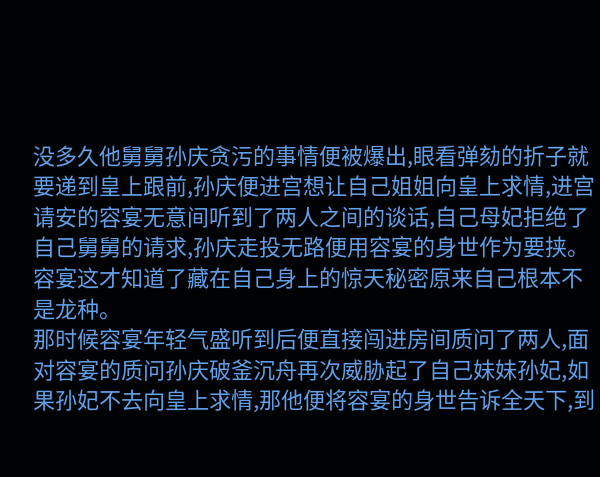没多久他舅舅孙庆贪污的事情便被爆出,眼看弹劾的折子就要递到皇上跟前,孙庆便进宫想让自己姐姐向皇上求情,进宫请安的容宴无意间听到了两人之间的谈话,自己母妃拒绝了自己舅舅的请求,孙庆走投无路便用容宴的身世作为要挟。容宴这才知道了藏在自己身上的惊天秘密原来自己根本不是龙种。
那时候容宴年轻气盛听到后便直接闯进房间质问了两人,面对容宴的质问孙庆破釜沉舟再次威胁起了自己妹妹孙妃,如果孙妃不去向皇上求情,那他便将容宴的身世告诉全天下,到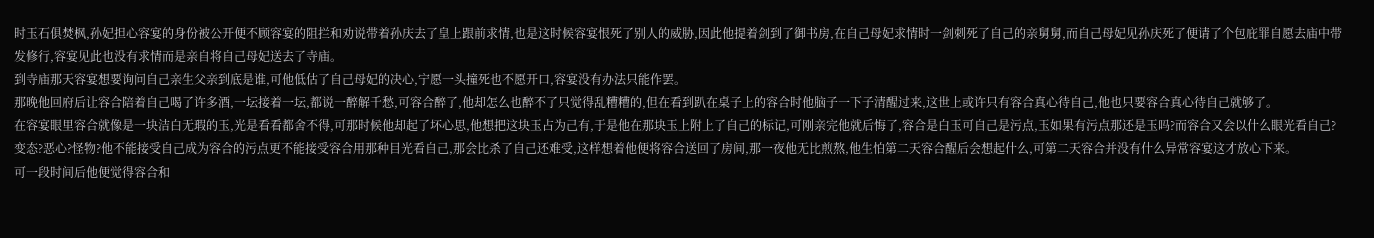时玉石俱焚枫,孙妃担心容宴的身份被公开便不顾容宴的阻拦和劝说带着孙庆去了皇上跟前求情,也是这时候容宴恨死了别人的威胁,因此他提着剑到了御书房,在自己母妃求情时一剑刺死了自己的亲舅舅,而自己母妃见孙庆死了便请了个包庇罪自愿去庙中带发修行,容宴见此也没有求情而是亲自将自己母妃送去了寺庙。
到寺庙那天容宴想要询问自己亲生父亲到底是谁,可他低估了自己母妃的决心,宁愿一头撞死也不愿开口,容宴没有办法只能作罢。
那晚他回府后让容合陪着自己喝了许多酒,一坛接着一坛,都说一醉解千愁,可容合醉了,他却怎么也醉不了只觉得乱糟糟的,但在看到趴在桌子上的容合时他脑子一下子清醒过来,这世上或许只有容合真心待自己,他也只要容合真心待自己就够了。
在容宴眼里容合就像是一块洁白无瑕的玉,光是看看都舍不得,可那时候他却起了坏心思,他想把这块玉占为己有,于是他在那块玉上附上了自己的标记,可刚亲完他就后悔了,容合是白玉可自己是污点,玉如果有污点那还是玉吗?而容合又会以什么眼光看自己?变态?恶心?怪物?他不能接受自己成为容合的污点更不能接受容合用那种目光看自己,那会比杀了自己还难受,这样想着他便将容合送回了房间,那一夜他无比煎熬,他生怕第二天容合醒后会想起什么,可第二天容合并没有什么异常容宴这才放心下来。
可一段时间后他便觉得容合和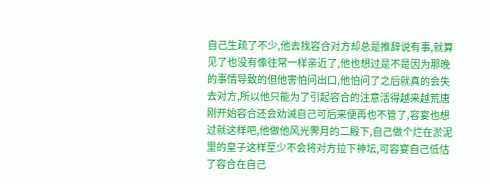自己生疏了不少,他去找容合对方却总是推辞说有事,就算见了也没有像往常一样亲近了,他也想过是不是因为那晚的事情导致的但他害怕问出口,他怕问了之后就真的会失去对方,所以他只能为了引起容合的注意活得越来越荒唐刚开始容合还会劝诫自己可后来便再也不管了,容宴也想过就这样吧,他做他风光霁月的二殿下,自己做个烂在淤泥里的皇子这样至少不会将对方拉下神坛,可容宴自己低估了容合在自己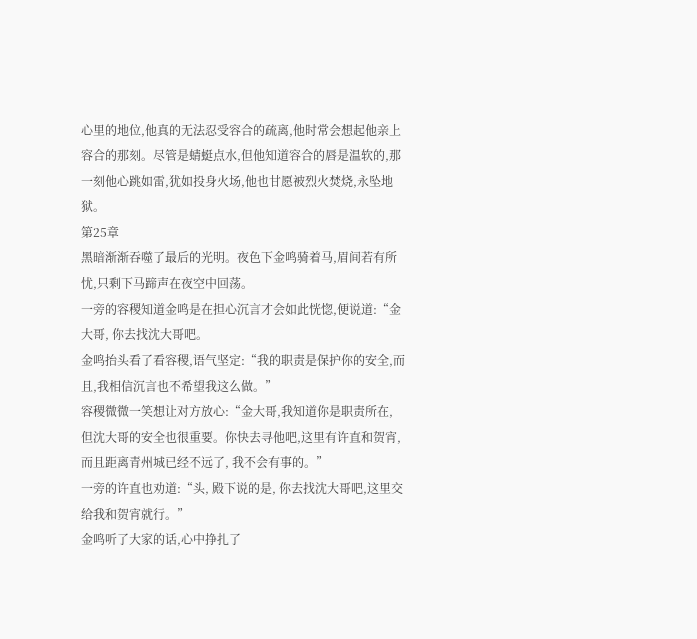心里的地位,他真的无法忍受容合的疏离,他时常会想起他亲上容合的那刻。尽管是蜻蜓点水,但他知道容合的唇是温软的,那一刻他心跳如雷,犹如投身火场,他也甘愿被烈火焚烧,永坠地狱。
第25章
黑暗渐渐吞噬了最后的光明。夜色下金鸣骑着马,眉间若有所忧,只剩下马蹄声在夜空中回荡。
一旁的容稷知道金鸣是在担心沉言才会如此恍惚,便说道:“金大哥, 你去找沈大哥吧。
金鸣抬头看了看容稷,语气坚定:“我的职责是保护你的安全,而且,我相信沉言也不希望我这么做。”
容稷微微一笑想让对方放心:“金大哥,我知道你是职责所在, 但沈大哥的安全也很重要。你快去寻他吧,这里有许直和贺宵,而且距离青州城已经不远了, 我不会有事的。”
一旁的许直也劝道:“头, 殿下说的是, 你去找沈大哥吧,这里交给我和贺宵就行。”
金鸣听了大家的话,心中挣扎了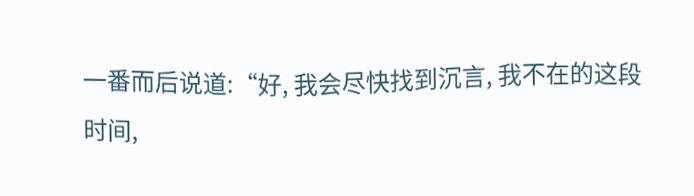一番而后说道:“好, 我会尽快找到沉言, 我不在的这段时间,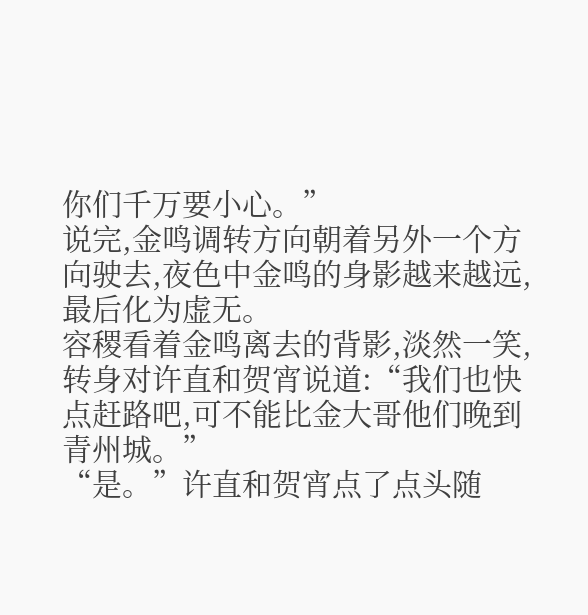你们千万要小心。”
说完,金鸣调转方向朝着另外一个方向驶去,夜色中金鸣的身影越来越远,最后化为虚无。
容稷看着金鸣离去的背影,淡然一笑,转身对许直和贺宵说道:“我们也快点赶路吧,可不能比金大哥他们晚到青州城。”
“是。”许直和贺宵点了点头随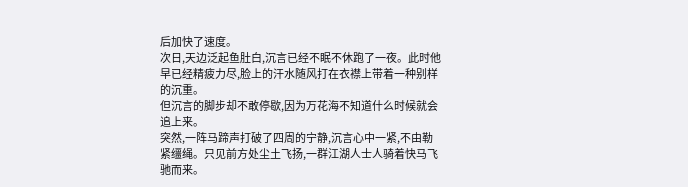后加快了速度。
次日,天边泛起鱼肚白,沉言已经不眠不休跑了一夜。此时他早已经精疲力尽,脸上的汗水随风打在衣襟上带着一种别样的沉重。
但沉言的脚步却不敢停歇,因为万花海不知道什么时候就会追上来。
突然,一阵马蹄声打破了四周的宁静,沉言心中一紧,不由勒紧缰绳。只见前方处尘土飞扬,一群江湖人士人骑着快马飞驰而来。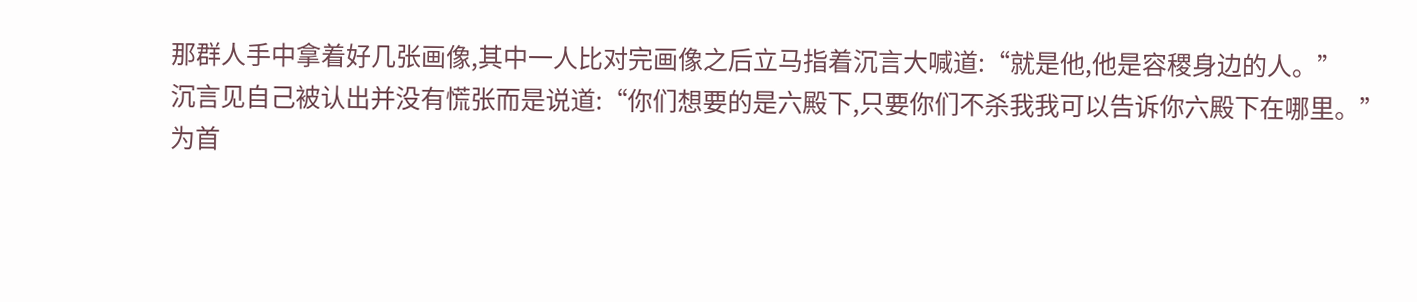那群人手中拿着好几张画像,其中一人比对完画像之后立马指着沉言大喊道:“就是他,他是容稷身边的人。”
沉言见自己被认出并没有慌张而是说道:“你们想要的是六殿下,只要你们不杀我我可以告诉你六殿下在哪里。”
为首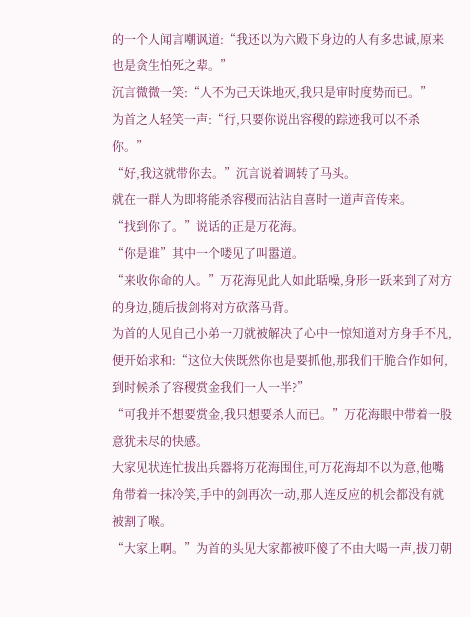的一个人闻言嘲讽道:“我还以为六殿下身边的人有多忠诚,原来也是贪生怕死之辈。”
沉言微微一笑:“人不为己天诛地灭,我只是审时度势而已。”
为首之人轻笑一声:“行,只要你说出容稷的踪迹我可以不杀你。”
“好,我这就带你去。”沉言说着调转了马头。
就在一群人为即将能杀容稷而沾沾自喜时一道声音传来。
“找到你了。”说话的正是万花海。
“你是谁”其中一个喽见了叫嚣道。
“来收你命的人。”万花海见此人如此聒噪,身形一跃来到了对方的身边,随后拔剑将对方砍落马背。
为首的人见自己小弟一刀就被解决了心中一惊知道对方身手不凡,便开始求和:“这位大侠既然你也是要抓他,那我们干脆合作如何,到时候杀了容稷赏金我们一人一半?”
“可我并不想要赏金,我只想要杀人而已。”万花海眼中带着一股意犹未尽的快感。
大家见状连忙拔出兵器将万花海围住,可万花海却不以为意,他嘴角带着一抹冷笑,手中的剑再次一动,那人连反应的机会都没有就被割了喉。
“大家上啊。”为首的头见大家都被吓傻了不由大喝一声,拔刀朝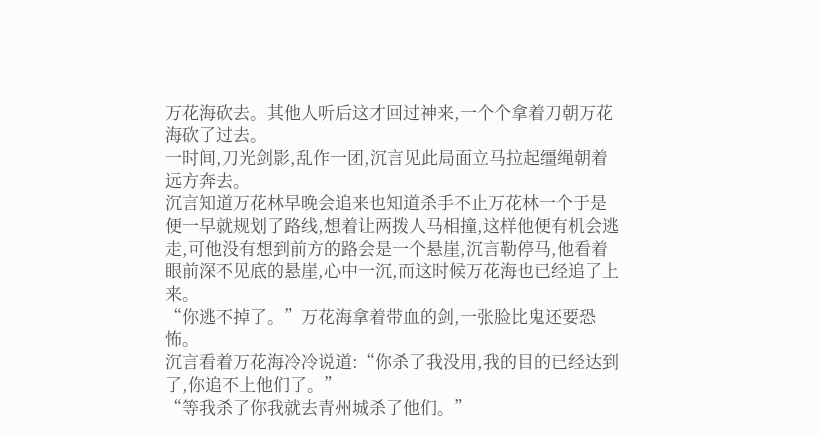万花海砍去。其他人听后这才回过神来,一个个拿着刀朝万花海砍了过去。
一时间,刀光剑影,乱作一团,沉言见此局面立马拉起缰绳朝着远方奔去。
沉言知道万花林早晚会追来也知道杀手不止万花林一个于是便一早就规划了路线,想着让两拨人马相撞,这样他便有机会逃走,可他没有想到前方的路会是一个悬崖,沉言勒停马,他看着眼前深不见底的悬崖,心中一沉,而这时候万花海也已经追了上来。
“你逃不掉了。”万花海拿着带血的剑,一张脸比鬼还要恐怖。
沉言看着万花海冷冷说道:“你杀了我没用,我的目的已经达到了,你追不上他们了。”
“等我杀了你我就去青州城杀了他们。”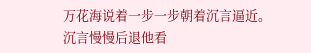万花海说着一步一步朝着沉言逼近。
沉言慢慢后退他看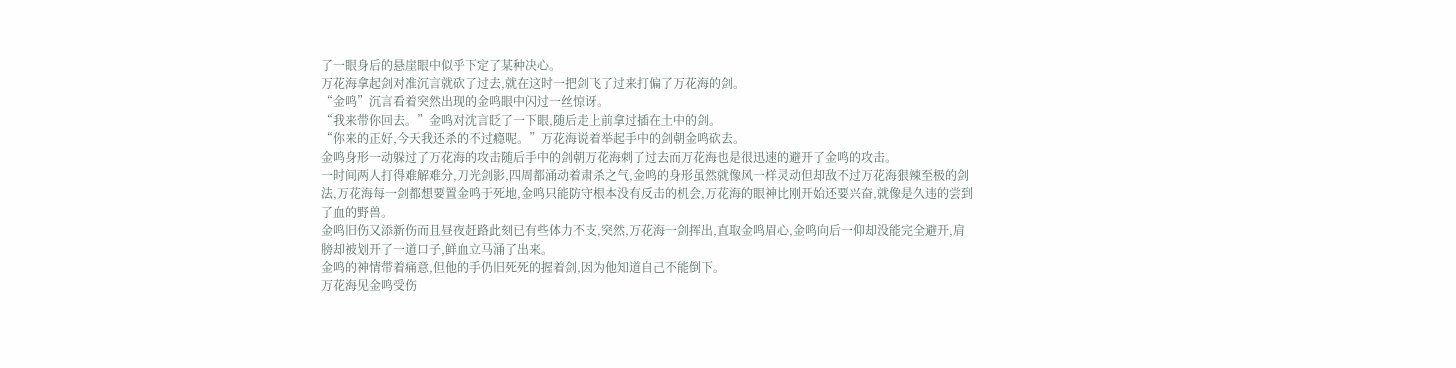了一眼身后的悬崖眼中似乎下定了某种决心。
万花海拿起剑对准沉言就砍了过去,就在这时一把剑飞了过来打偏了万花海的剑。
“金鸣”沉言看着突然出现的金鸣眼中闪过一丝惊讶。
“我来带你回去。”金鸣对沈言眨了一下眼,随后走上前拿过插在土中的剑。
“你来的正好,今天我还杀的不过瘾呢。”万花海说着举起手中的剑朝金鸣砍去。
金鸣身形一动躲过了万花海的攻击随后手中的剑朝万花海刺了过去而万花海也是很迅速的避开了金鸣的攻击。
一时间两人打得难解难分,刀光剑影,四周都涌动着肃杀之气,金鸣的身形虽然就像风一样灵动但却敌不过万花海狠辣至极的剑法,万花海每一剑都想要置金鸣于死地,金鸣只能防守根本没有反击的机会,万花海的眼神比刚开始还要兴奋,就像是久违的尝到了血的野兽。
金鸣旧伤又添新伤而且昼夜赶路此刻已有些体力不支,突然,万花海一剑挥出,直取金鸣眉心,金鸣向后一仰却没能完全避开,肩膀却被划开了一道口子,鲜血立马涌了出来。
金鸣的神情带着痛意,但他的手仍旧死死的握着剑,因为他知道自己不能倒下。
万花海见金鸣受伤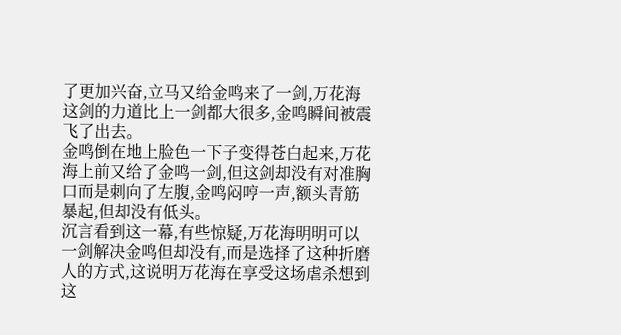了更加兴奋,立马又给金鸣来了一剑,万花海这剑的力道比上一剑都大很多,金鸣瞬间被震飞了出去。
金鸣倒在地上脸色一下子变得苍白起来,万花海上前又给了金鸣一剑,但这剑却没有对准胸口而是刺向了左腹,金鸣闷哼一声,额头青筋暴起,但却没有低头。
沉言看到这一幕,有些惊疑,万花海明明可以一剑解决金鸣但却没有,而是选择了这种折磨人的方式,这说明万花海在享受这场虐杀想到这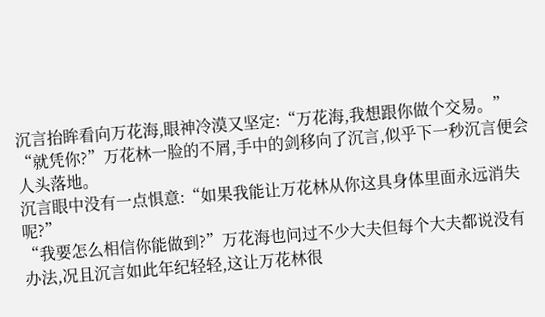沉言抬眸看向万花海,眼神冷漠又坚定:“万花海,我想跟你做个交易。”
“就凭你?”万花林一脸的不屑,手中的剑移向了沉言,似乎下一秒沉言便会人头落地。
沉言眼中没有一点惧意:“如果我能让万花林从你这具身体里面永远消失呢?”
“我要怎么相信你能做到?”万花海也问过不少大夫但每个大夫都说没有办法,况且沉言如此年纪轻轻,这让万花林很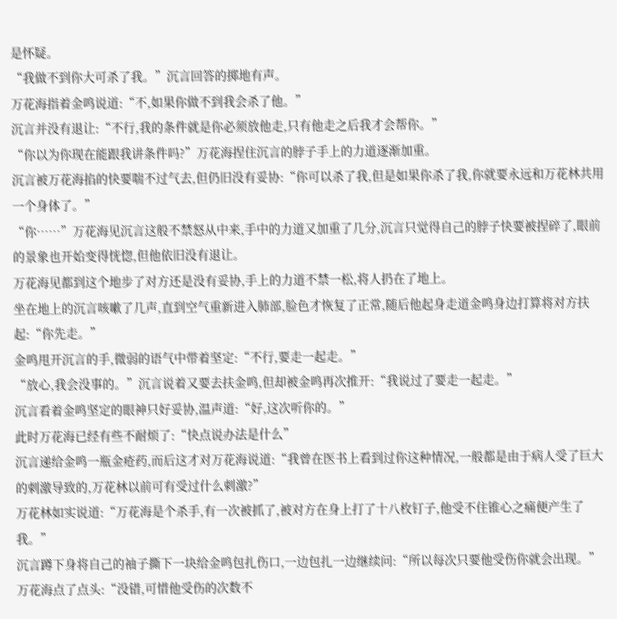是怀疑。
“我做不到你大可杀了我。”沉言回答的掷地有声。
万花海指着金鸣说道:“不,如果你做不到我会杀了他。”
沉言并没有退让:“不行,我的条件就是你必须放他走,只有他走之后我才会帮你。”
“你以为你现在能跟我讲条件吗?”万花海捏住沉言的脖子手上的力道逐渐加重。
沉言被万花海掐的快要喘不过气去,但仍旧没有妥协:“你可以杀了我,但是如果你杀了我,你就要永远和万花林共用一个身体了。”
“你……”万花海见沉言这般不禁怒从中来,手中的力道又加重了几分,沉言只觉得自己的脖子快要被捏碎了,眼前的景象也开始变得恍惚,但他依旧没有退让。
万花海见都到这个地步了对方还是没有妥协,手上的力道不禁一松,将人扔在了地上。
坐在地上的沉言咳嗽了几声,直到空气重新进入肺部,脸色才恢复了正常,随后他起身走道金鸣身边打算将对方扶起:“你先走。”
金鸣甩开沉言的手,微弱的语气中带着坚定:“不行,要走一起走。”
“放心,我会没事的。”沉言说着又要去扶金鸣,但却被金鸣再次推开:“我说过了要走一起走。”
沉言看着金鸣坚定的眼神只好妥协,温声道:“好,这次听你的。”
此时万花海已经有些不耐烦了:“快点说办法是什么”
沉言递给金鸣一瓶金疮药,而后这才对万花海说道:“我曾在医书上看到过你这种情况,一般都是由于病人受了巨大的刺激导致的,万花林以前可有受过什么刺激?”
万花林如实说道:“万花海是个杀手,有一次被抓了,被对方在身上打了十八枚钉子,他受不住锥心之痛便产生了我。”
沉言蹲下身将自己的袖子撕下一块给金鸣包扎伤口,一边包扎一边继续问:“所以每次只要他受伤你就会出现。”
万花海点了点头:“没错,可惜他受伤的次数不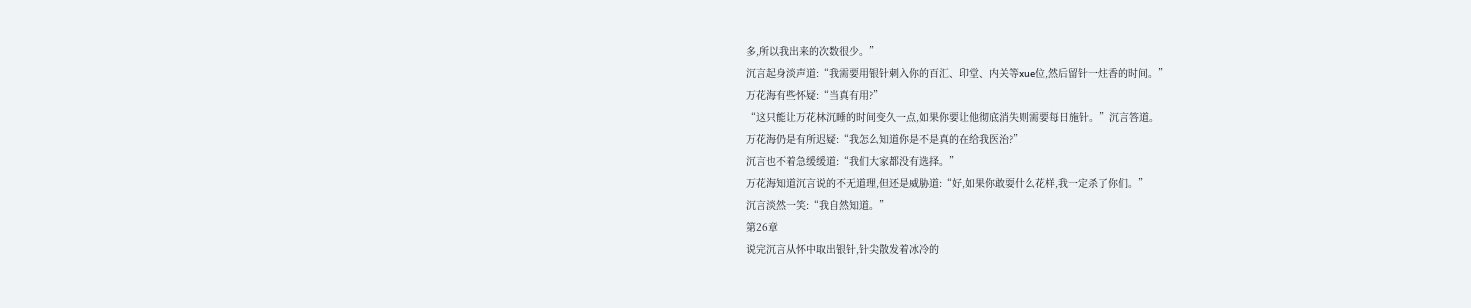多,所以我出来的次数很少。”
沉言起身淡声道:“我需要用银针刺入你的百汇、印堂、内关等xue位,然后留针一炷香的时间。”
万花海有些怀疑:“当真有用?”
“这只能让万花林沉睡的时间变久一点,如果你要让他彻底消失则需要每日施针。”沉言答道。
万花海仍是有所迟疑:“我怎么知道你是不是真的在给我医治?”
沉言也不着急缓缓道:“我们大家都没有选择。”
万花海知道沉言说的不无道理,但还是威胁道:“好,如果你敢耍什么花样,我一定杀了你们。”
沉言淡然一笑:“我自然知道。”
第26章
说完沉言从怀中取出银针,针尖散发着冰冷的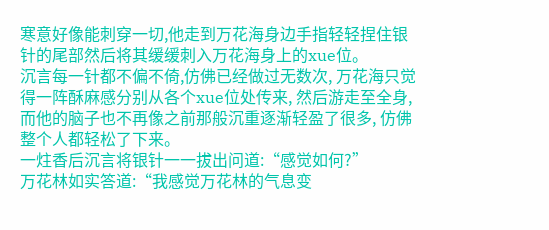寒意好像能刺穿一切,他走到万花海身边手指轻轻捏住银针的尾部然后将其缓缓刺入万花海身上的xue位。
沉言每一针都不偏不倚,仿佛已经做过无数次, 万花海只觉得一阵酥麻感分别从各个xue位处传来, 然后游走至全身,而他的脑子也不再像之前那般沉重逐渐轻盈了很多, 仿佛整个人都轻松了下来。
一炷香后沉言将银针一一拔出问道:“感觉如何?”
万花林如实答道:“我感觉万花林的气息变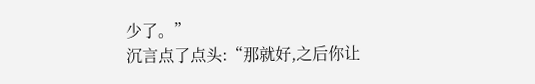少了。”
沉言点了点头:“那就好,之后你让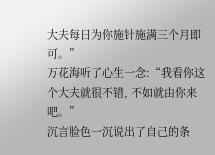大夫每日为你施针施满三个月即可。”
万花海听了心生一念:“我看你这个大夫就很不错, 不如就由你来吧。”
沉言脸色一沉说出了自己的条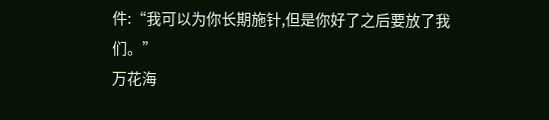件:“我可以为你长期施针,但是你好了之后要放了我们。”
万花海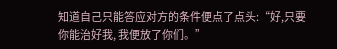知道自己只能答应对方的条件便点了点头:“好,只要你能治好我, 我便放了你们。”